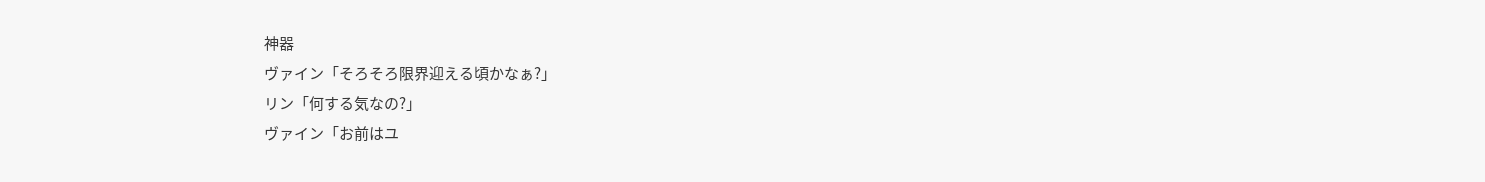神器
ヴァイン「そろそろ限界迎える頃かなぁ?」
リン「何する気なの?」
ヴァイン「お前はユ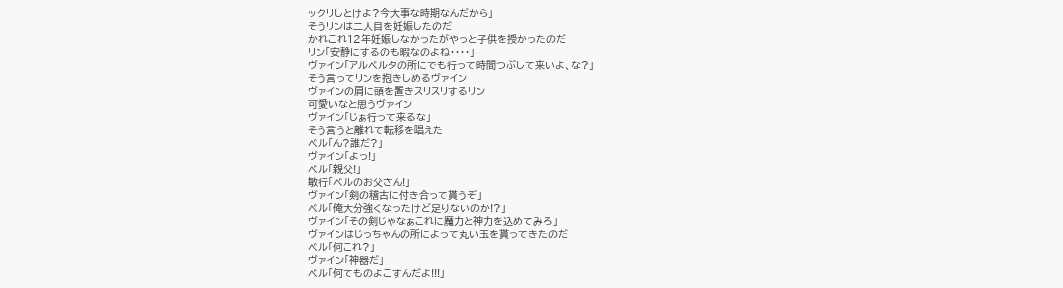ックリしとけよ?今大事な時期なんだから」
そうリンは二人目を妊娠したのだ
かれこれ12年妊娠しなかったがやっと子供を授かったのだ
リン「安静にするのも暇なのよね・・・・」
ヴァイン「アルベルタの所にでも行って時間つぶして来いよ、な?」
そう言ってリンを抱きしめるヴァイン
ヴァインの肩に頭を置きスリスリするリン
可愛いなと思うヴァイン
ヴァイン「じぁ行って来るな」
そう言うと離れて転移を唱えた
ベル「ん?誰だ?」
ヴァイン「よっ!」
ベル「親父!」
敏行「ベルのお父さん!」
ヴァイン「剣の稽古に付き合って貰うぞ」
ベル「俺大分強くなったけど足りないのか!?」
ヴァイン「その剣じゃなぁこれに魔力と神力を込めてみろ」
ヴァインはじっちゃんの所によって丸い玉を貰ってきたのだ
ベル「何これ?」
ヴァイン「神器だ」
ベル「何てものよこすんだよ!!!」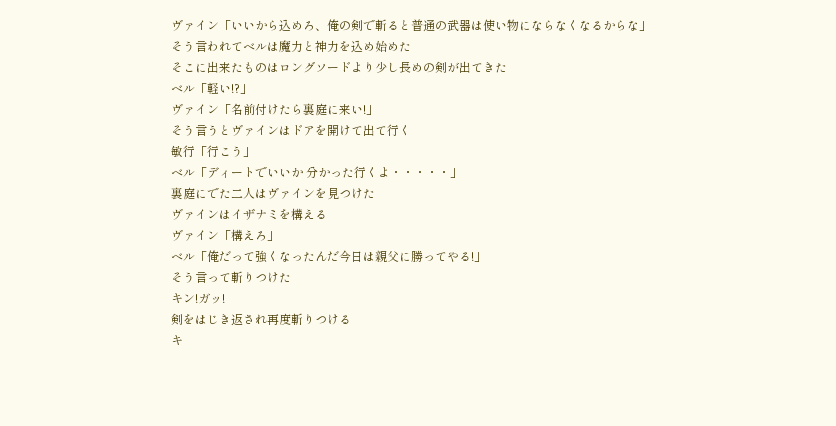ヴァイン「いいから込めろ、俺の剣で斬ると普通の武器は使い物にならなくなるからな」
そう言われてベルは魔力と神力を込め始めた
そこに出来たものはロングソードより少し長めの剣が出てきた
ベル「軽い!?」
ヴァイン「名前付けたら裏庭に来い!」
そう言うとヴァインはドアを開けて出て行く
敏行「行こう」
ベル「ディートでいいか 分かった行くよ・・・・・」
裏庭にでた二人はヴァインを見つけた
ヴァインはイザナミを構える
ヴァイン「構えろ」
ベル「俺だって強くなったんだ今日は親父に勝ってやる!」
そう言って斬りつけた
キン!ガッ!
剣をはじき返され再度斬りつける
キ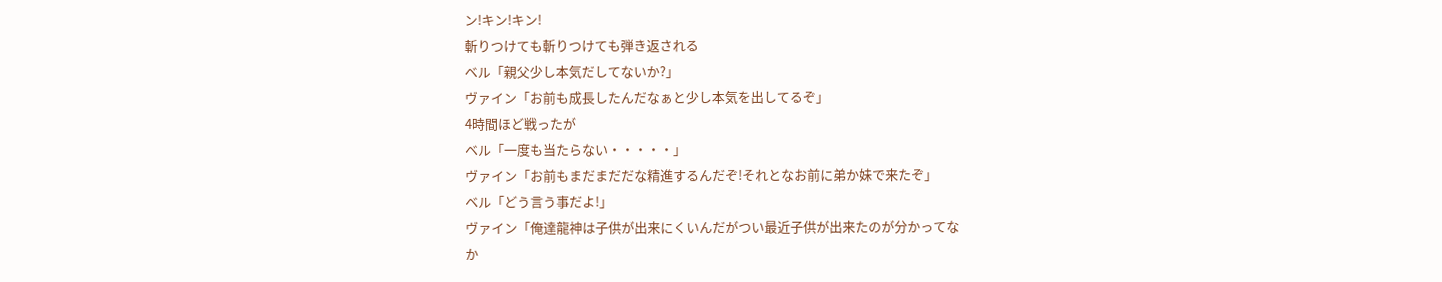ン!キン!キン!
斬りつけても斬りつけても弾き返される
ベル「親父少し本気だしてないか?」
ヴァイン「お前も成長したんだなぁと少し本気を出してるぞ」
4時間ほど戦ったが
ベル「一度も当たらない・・・・・」
ヴァイン「お前もまだまだだな精進するんだぞ!それとなお前に弟か妹で来たぞ」
ベル「どう言う事だよ!」
ヴァイン「俺達龍神は子供が出来にくいんだがつい最近子供が出来たのが分かってな
か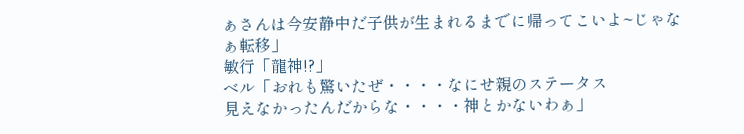ぁさんは今安静中だ子供が生まれるまでに帰ってこいよ~じゃなぁ転移」
敏行「龍神!?」
ベル「おれも驚いたぜ・・・・なにせ親のステータス
見えなかったんだからな・・・・神とかないわぁ」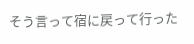そう言って宿に戻って行った